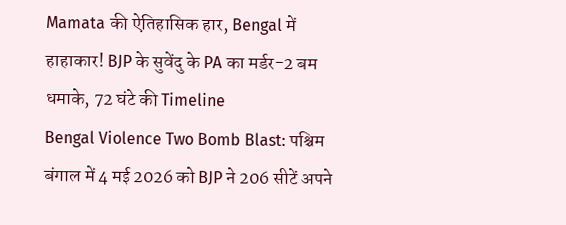Mamata की ऐतिहासिक हार, Bengal में हाहाकार! BJP के सुवेंदु के PA का मर्डर-2 बम धमाके, 72 घंटे की Timeline
Bengal Violence Two Bomb Blast: पश्चिम बंगाल में 4 मई 2026 को BJP ने 206 सीटें अपने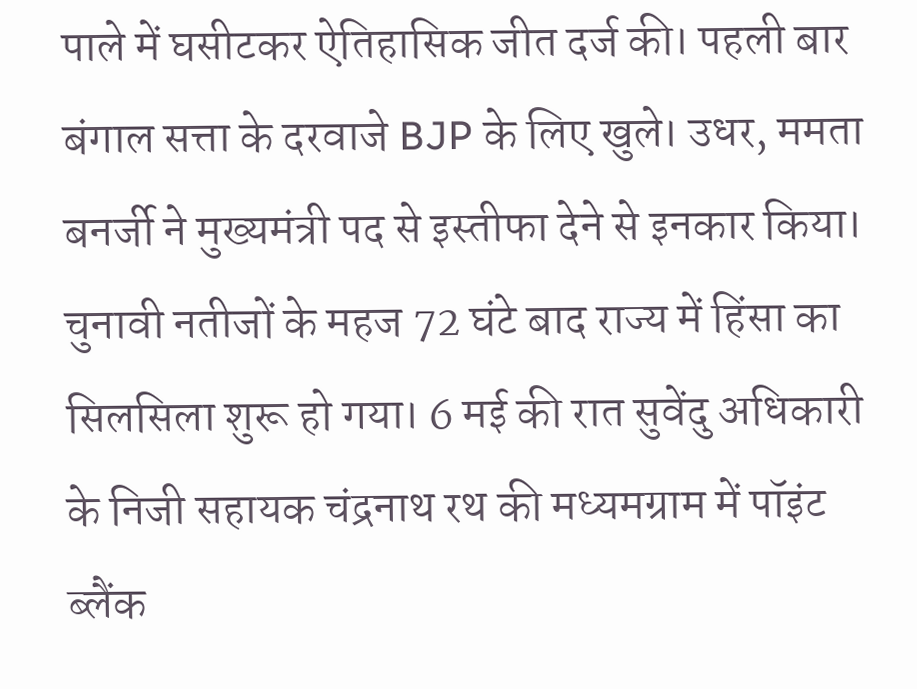पाले में घसीटकर ऐतिहासिक जीत दर्ज की। पहली बार बंगाल सत्ता के दरवाजे BJP के लिए खुले। उधर, ममता बनर्जी ने मुख्यमंत्री पद से इस्तीफा देने से इनकार किया। चुनावी नतीजों के महज 72 घंटे बाद राज्य में हिंसा का सिलसिला शुरू हो गया। 6 मई की रात सुवेंदु अधिकारी के निजी सहायक चंद्रनाथ रथ की मध्यमग्राम में पॉइंट ब्लैंक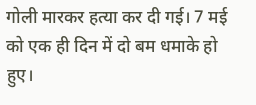गोली मारकर हत्या कर दी गई। 7 मई को एक ही दिन में दो बम धमाके हो हुए।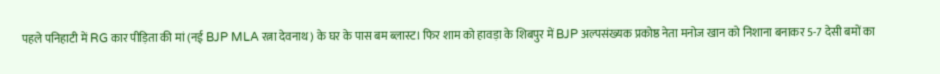पहले पनिहाटी में RG कार पीड़िता की मां (नई BJP MLA रत्ना देवनाथ) के घर के पास बम ब्लास्ट। फिर शाम को हावड़ा के शिबपुर में BJP अल्पसंख्यक प्रकोष्ठ नेता मनोज खान को निशाना बनाकर 5-7 देसी बमों का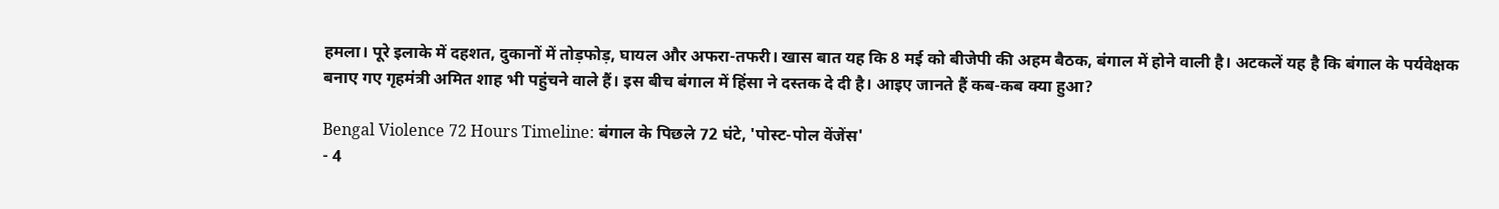हमला। पूरे इलाके में दहशत, दुकानों में तोड़फोड़, घायल और अफरा-तफरी। खास बात यह कि 8 मई को बीजेपी की अहम बैठक, बंगाल में होने वाली है। अटकलें यह है कि बंगाल के पर्यवेक्षक बनाए गए गृहमंत्री अमित शाह भी पहुंचने वाले हैं। इस बीच बंगाल में हिंसा ने दस्तक दे दी है। आइए जानते हैं कब-कब क्या हुआ?

Bengal Violence 72 Hours Timeline: बंगाल के पिछले 72 घंटे, 'पोस्ट-पोल वेंजेंस'
- 4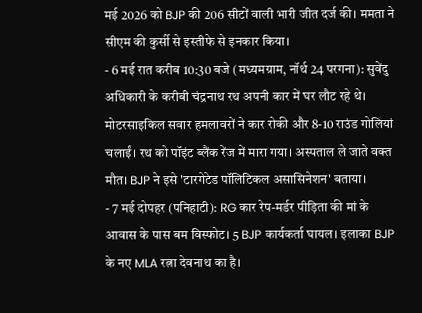मई 2026 को BJP की 206 सीटों वाली भारी जीत दर्ज की। ममता ने सीएम की कुर्सी से इस्तीफे से इनकार किया।
- 6 मई रात करीब 10:30 बजे (मध्यमग्राम, नॉर्थ 24 परगना): सुवेंदु अधिकारी के करीबी चंद्रनाथ रथ अपनी कार में घर लौट रहे थे। मोटरसाइकिल सवार हमलावरों ने कार रोकी और 8-10 राउंड गोलियां चलाईं। रथ को पॉइंट ब्लैंक रेंज में मारा गया। अस्पताल ले जाते वक्त मौत। BJP ने इसे 'टारगेटेड पॉलिटिकल असासिनेशन' बताया।
- 7 मई दोपहर (पनिहाटी): RG कार रेप-मर्डर पीड़िता की मां के आवास के पास बम विस्फोट। 5 BJP कार्यकर्ता घायल। इलाका BJP के नए MLA रत्ना देवनाथ का है।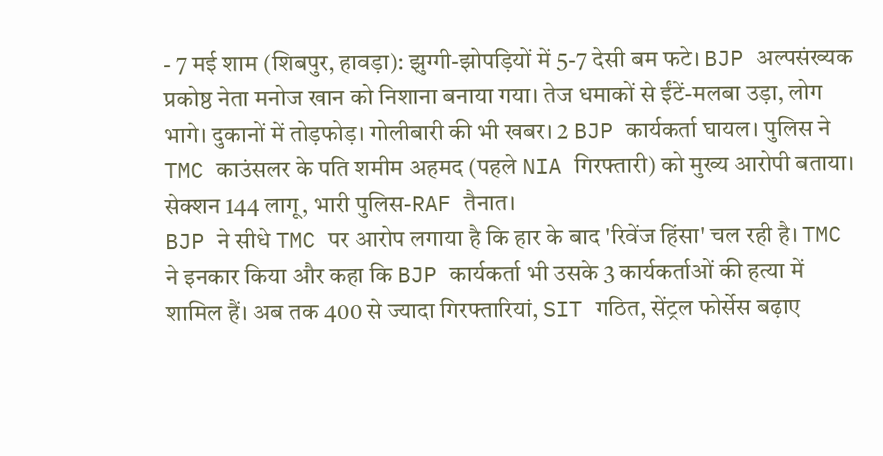- 7 मई शाम (शिबपुर, हावड़ा): झुग्गी-झोपड़ियों में 5-7 देसी बम फटे। BJP अल्पसंख्यक प्रकोष्ठ नेता मनोज खान को निशाना बनाया गया। तेज धमाकों से ईंटें-मलबा उड़ा, लोग भागे। दुकानों में तोड़फोड़। गोलीबारी की भी खबर। 2 BJP कार्यकर्ता घायल। पुलिस ने TMC काउंसलर के पति शमीम अहमद (पहले NIA गिरफ्तारी) को मुख्य आरोपी बताया। सेक्शन 144 लागू, भारी पुलिस-RAF तैनात।
BJP ने सीधे TMC पर आरोप लगाया है कि हार के बाद 'रिवेंज हिंसा' चल रही है। TMC ने इनकार किया और कहा कि BJP कार्यकर्ता भी उसके 3 कार्यकर्ताओं की हत्या में शामिल हैं। अब तक 400 से ज्यादा गिरफ्तारियां, SIT गठित, सेंट्रल फोर्सेस बढ़ाए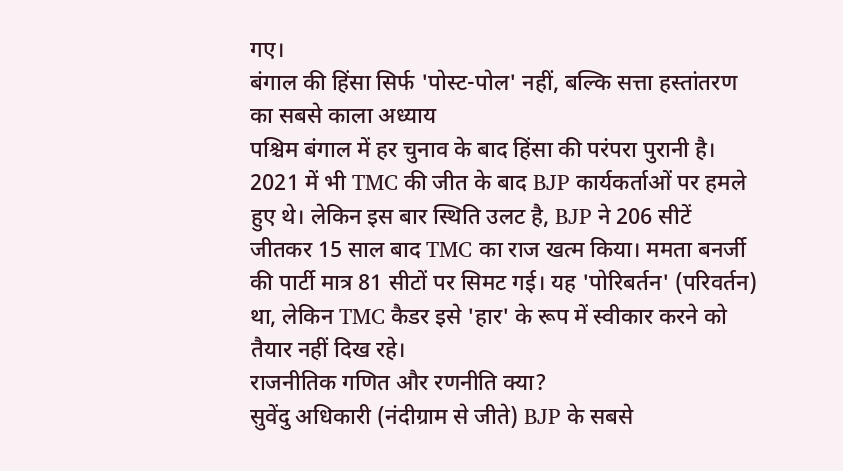गए।
बंगाल की हिंसा सिर्फ 'पोस्ट-पोल' नहीं, बल्कि सत्ता हस्तांतरण का सबसे काला अध्याय
पश्चिम बंगाल में हर चुनाव के बाद हिंसा की परंपरा पुरानी है। 2021 में भी TMC की जीत के बाद BJP कार्यकर्ताओं पर हमले हुए थे। लेकिन इस बार स्थिति उलट है, BJP ने 206 सीटें जीतकर 15 साल बाद TMC का राज खत्म किया। ममता बनर्जी की पार्टी मात्र 81 सीटों पर सिमट गई। यह 'पोरिबर्तन' (परिवर्तन) था, लेकिन TMC कैडर इसे 'हार' के रूप में स्वीकार करने को तैयार नहीं दिख रहे।
राजनीतिक गणित और रणनीति क्या?
सुवेंदु अधिकारी (नंदीग्राम से जीते) BJP के सबसे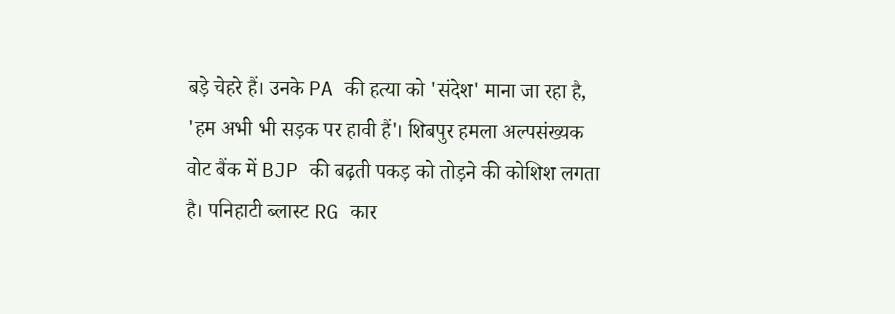बड़े चेहरे हैं। उनके PA की हत्या को 'संदेश' माना जा रहा है, 'हम अभी भी सड़क पर हावी हैं'। शिबपुर हमला अल्पसंख्यक वोट बैंक में BJP की बढ़ती पकड़ को तोड़ने की कोशिश लगता है। पनिहाटी ब्लास्ट RG कार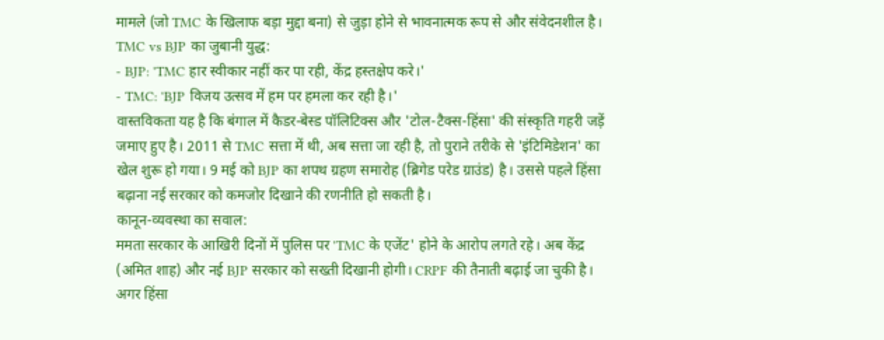मामले (जो TMC के खिलाफ बड़ा मुद्दा बना) से जुड़ा होने से भावनात्मक रूप से और संवेदनशील है।
TMC vs BJP का जुबानी युद्ध:
- BJP: 'TMC हार स्वीकार नहीं कर पा रही, केंद्र हस्तक्षेप करे।'
- TMC: 'BJP विजय उत्सव में हम पर हमला कर रही है।'
वास्तविकता यह है कि बंगाल में कैडर-बेस्ड पॉलिटिक्स और 'टोल-टैक्स-हिंसा' की संस्कृति गहरी जड़ें जमाए हुए है। 2011 से TMC सत्ता में थी, अब सत्ता जा रही है, तो पुराने तरीके से 'इंटिमिडेशन' का खेल शुरू हो गया। 9 मई को BJP का शपथ ग्रहण समारोह (ब्रिगेड परेड ग्राउंड) है। उससे पहले हिंसा बढ़ाना नई सरकार को कमजोर दिखाने की रणनीति हो सकती है।
कानून-व्यवस्था का सवाल:
ममता सरकार के आखिरी दिनों में पुलिस पर 'TMC के एजेंट' होने के आरोप लगते रहे। अब केंद्र (अमित शाह) और नई BJP सरकार को सख्ती दिखानी होगी। CRPF की तैनाती बढ़ाई जा चुकी है। अगर हिंसा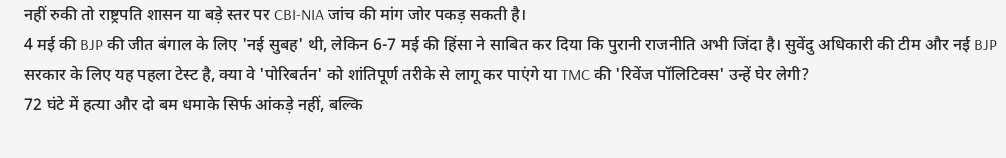नहीं रुकी तो राष्ट्रपति शासन या बड़े स्तर पर CBI-NIA जांच की मांग जोर पकड़ सकती है।
4 मई की BJP की जीत बंगाल के लिए 'नई सुबह' थी, लेकिन 6-7 मई की हिंसा ने साबित कर दिया कि पुरानी राजनीति अभी जिंदा है। सुवेंदु अधिकारी की टीम और नई BJP सरकार के लिए यह पहला टेस्ट है, क्या वे 'पोरिबर्तन' को शांतिपूर्ण तरीके से लागू कर पाएंगे या TMC की 'रिवेंज पॉलिटिक्स' उन्हें घेर लेगी?
72 घंटे में हत्या और दो बम धमाके सिर्फ आंकड़े नहीं, बल्कि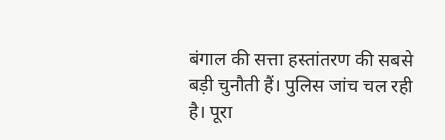बंगाल की सत्ता हस्तांतरण की सबसे बड़ी चुनौती हैं। पुलिस जांच चल रही है। पूरा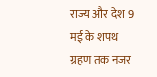राज्य और देश 9 मई के शपथ ग्रहण तक नजर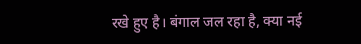रखे हुए है। बंगाल जल रहा है, क्या नई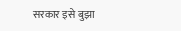सरकार इसे बुझा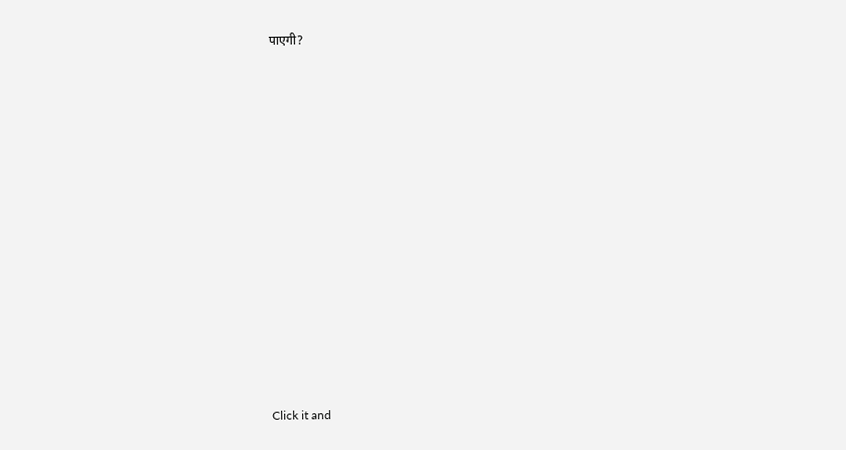पाएगी?













Click it and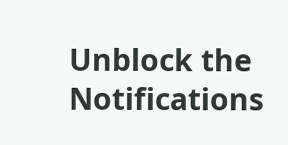Unblock the Notifications